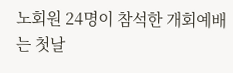노회원 24명이 참석한 개회예배는 첫날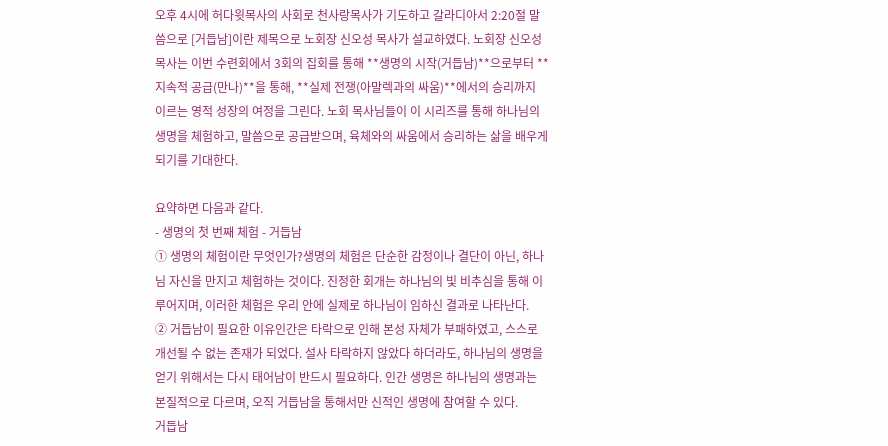오후 4시에 허다윗목사의 사회로 천사랑목사가 기도하고 갈라디아서 2:20절 말씀으로 [거듭남]이란 제목으로 노회장 신오성 목사가 설교하였다. 노회장 신오성 목사는 이번 수련회에서 3회의 집회를 통해 **생명의 시작(거듭남)**으로부터 **지속적 공급(만나)**을 통해, **실제 전쟁(아말렉과의 싸움)**에서의 승리까지 이르는 영적 성장의 여정을 그린다. 노회 목사님들이 이 시리즈를 통해 하나님의 생명을 체험하고, 말씀으로 공급받으며, 육체와의 싸움에서 승리하는 삶을 배우게 되기를 기대한다.

요약하면 다음과 같다.
- 생명의 첫 번째 체험 - 거듭남
① 생명의 체험이란 무엇인가?생명의 체험은 단순한 감정이나 결단이 아닌, 하나님 자신을 만지고 체험하는 것이다. 진정한 회개는 하나님의 빛 비추심을 통해 이루어지며, 이러한 체험은 우리 안에 실제로 하나님이 임하신 결과로 나타난다.
② 거듭남이 필요한 이유인간은 타락으로 인해 본성 자체가 부패하였고, 스스로 개선될 수 없는 존재가 되었다. 설사 타락하지 않았다 하더라도, 하나님의 생명을 얻기 위해서는 다시 태어남이 반드시 필요하다. 인간 생명은 하나님의 생명과는 본질적으로 다르며, 오직 거듭남을 통해서만 신적인 생명에 참여할 수 있다.
거듭남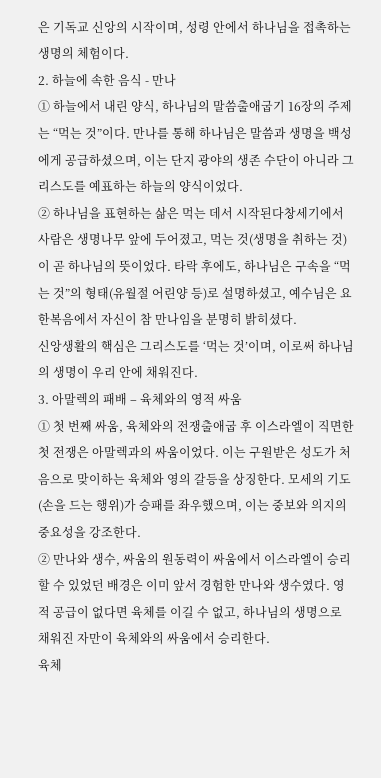은 기독교 신앙의 시작이며, 성령 안에서 하나님을 접촉하는 생명의 체험이다.
2. 하늘에 속한 음식 - 만나
① 하늘에서 내린 양식, 하나님의 말씀출애굽기 16장의 주제는 “먹는 것”이다. 만나를 통해 하나님은 말씀과 생명을 백성에게 공급하셨으며, 이는 단지 광야의 생존 수단이 아니라 그리스도를 예표하는 하늘의 양식이었다.
② 하나님을 표현하는 삶은 먹는 데서 시작된다창세기에서 사람은 생명나무 앞에 두어졌고, 먹는 것(생명을 취하는 것)이 곧 하나님의 뜻이었다. 타락 후에도, 하나님은 구속을 “먹는 것”의 형태(유월절 어린양 등)로 설명하셨고, 예수님은 요한복음에서 자신이 참 만나임을 분명히 밝히셨다.
신앙생활의 핵심은 그리스도를 ‘먹는 것’이며, 이로써 하나님의 생명이 우리 안에 채워진다.
3. 아말렉의 패배 – 육체와의 영적 싸움
① 첫 번째 싸움, 육체와의 전쟁출애굽 후 이스라엘이 직면한 첫 전쟁은 아말렉과의 싸움이었다. 이는 구원받은 성도가 처음으로 맞이하는 육체와 영의 갈등을 상징한다. 모세의 기도(손을 드는 행위)가 승패를 좌우했으며, 이는 중보와 의지의 중요성을 강조한다.
② 만나와 생수, 싸움의 원동력이 싸움에서 이스라엘이 승리할 수 있었던 배경은 이미 앞서 경험한 만나와 생수였다. 영적 공급이 없다면 육체를 이길 수 없고, 하나님의 생명으로 채워진 자만이 육체와의 싸움에서 승리한다.
육체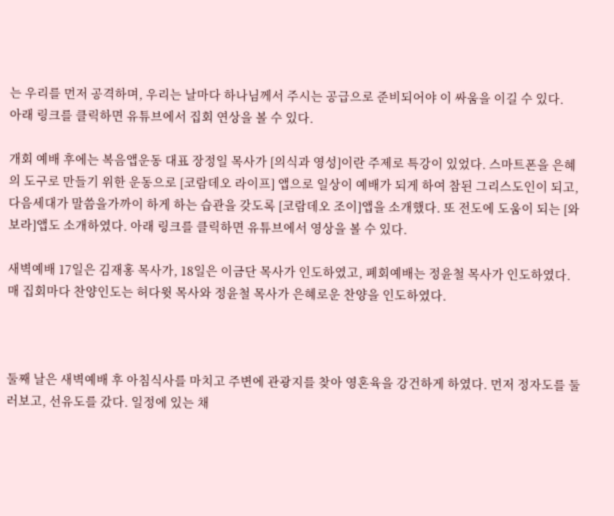는 우리를 먼저 공격하며, 우리는 날마다 하나님께서 주시는 공급으로 준비되어야 이 싸움을 이길 수 있다.
아래 링크를 클릭하면 유튜브에서 집회 연상을 볼 수 있다.

개회 예배 후에는 복음앱운동 대표 장정일 목사가 [의식과 영성]이란 주제로 특강이 있었다. 스마트폰을 은혜의 도구로 만들기 위한 운동으로 [코람데오 라이프] 앱으로 일상이 예배가 되게 하여 참된 그리스도인이 되고, 다음세대가 말씀을가까이 하게 하는 습관을 갖도록 [코람데오 조이]앱을 소개했다. 또 전도에 도움이 되는 [와 보라]앱도 소개하였다. 아래 링크를 클릭하면 유튜브에서 영상을 볼 수 있다.

새벽예배 17일은 김재홍 목사가, 18일은 이금단 목사가 인도하였고, 폐회예배는 정윤철 목사가 인도하였다. 매 집회마다 찬양인도는 허다윗 목사와 정윤철 목사가 은혜로운 찬양을 인도하였다.



둘째 날은 새벽예배 후 아침식사를 마치고 주변에 관광지를 찾아 영혼육을 강건하게 하였다. 먼저 정자도를 둘러보고, 선유도를 갔다. 일정에 있는 채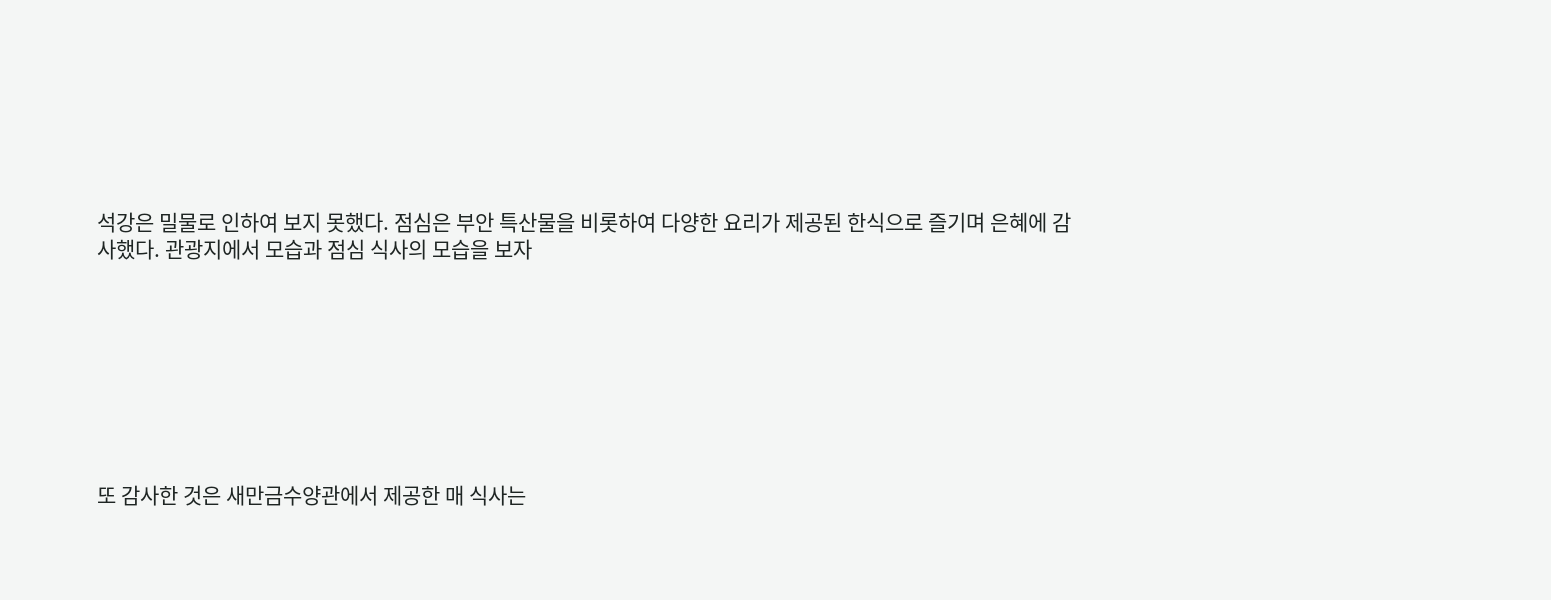석강은 밀물로 인하여 보지 못했다. 점심은 부안 특산물을 비롯하여 다양한 요리가 제공된 한식으로 즐기며 은혜에 감사했다. 관광지에서 모습과 점심 식사의 모습을 보자








또 감사한 것은 새만금수양관에서 제공한 매 식사는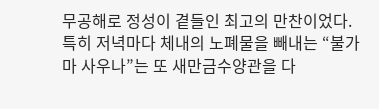무공해로 정성이 곁들인 최고의 만찬이었다. 특히 저녁마다 체내의 노폐물을 빼내는 “불가마 사우나”는 또 새만금수양관을 다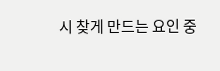시 찾게 만드는 요인 중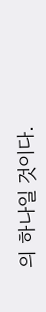의 하나일 것이다.